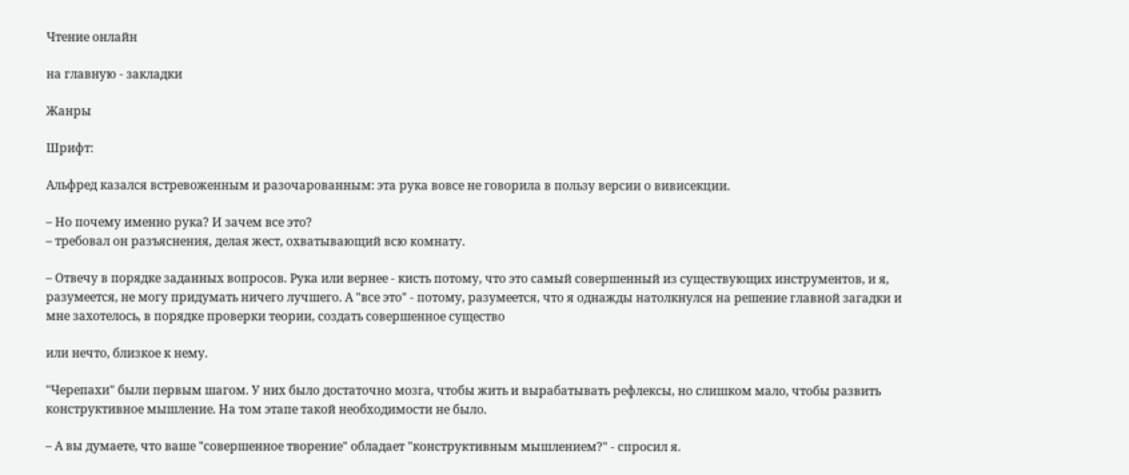Чтение онлайн

на главную - закладки

Жанры

Шрифт:

Альфред казался встревоженным и разочарованным: эта рука вовсе не говорила в пользу версии о вивисекции.

– Но почему именно рука? И зачем все это?
– требовал он разъяснения, делая жест, охватывающий всю комнату.

– Отвечу в порядке заданных вопросов. Рука или вернее - кисть потому, что это самый совершенный из существующих инструментов, и я, разумеется, не могу придумать ничего лучшего. А "все это" - потому, разумеется, что я однажды натолкнулся на решение главной загадки и мне захотелось, в порядке проверки теории, создать совершенное существо

или нечто, близкое к нему.

"Черепахи" были первым шагом. У них было достаточно мозга, чтобы жить и вырабатывать рефлексы, но слишком мало, чтобы развить конструктивное мышление. На том этапе такой необходимости не было.

– А вы думаете, что ваше "совершенное творение" обладает "конструктивным мышлением?" - спросил я.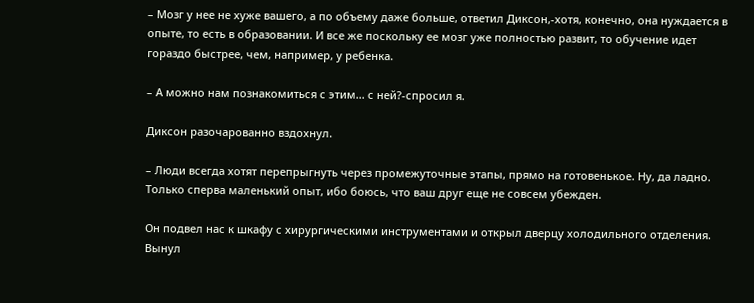– Мозг у нее не хуже вашего, а по объему даже больше, ответил Диксон,-хотя, конечно, она нуждается в опыте, то есть в образовании. И все же поскольку ее мозг уже полностью развит, то обучение идет гораздо быстрее, чем, например, у ребенка.

– А можно нам познакомиться с этим... с ней?-спросил я.

Диксон разочарованно вздохнул.

– Люди всегда хотят перепрыгнуть через промежуточные этапы, прямо на готовенькое. Ну, да ладно. Только сперва маленький опыт, ибо боюсь, что ваш друг еще не совсем убежден.

Он подвел нас к шкафу с хирургическими инструментами и открыл дверцу холодильного отделения. Вынул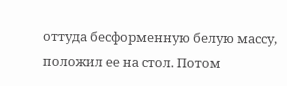оттуда бесформенную белую массу, положил ее на стол. Потом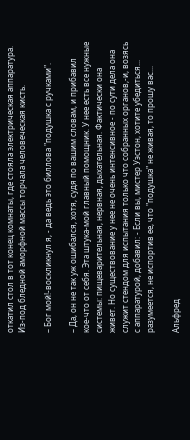откатил стол в тот конец комнаты, где стояла электрическая аппаратура. Из-под бледной аморфной массы торчала человеческая кисть.

– Бог мой!-воскликнул я, - да ведь это биллова "подушка с ручками".

– Да, он не так уж ошибался, хотя, судя по вашим словам, и прибавил кое-что от себя. Эта штука-мой главный помощник. У нее есть все нужные системы: пищеварительная, нервная, дыхательная. Фактически она живет. Но существование у нее не очень интенсивное - по сути дела она служит стендом для испытания только что собранных органов,-и, возясь с аппаратурой, добавил: - Если вы, мистер Уэстон, хотите убедиться... разумеется, не испортив ее, что "подушка" не живая, то прошу вас...

Альфред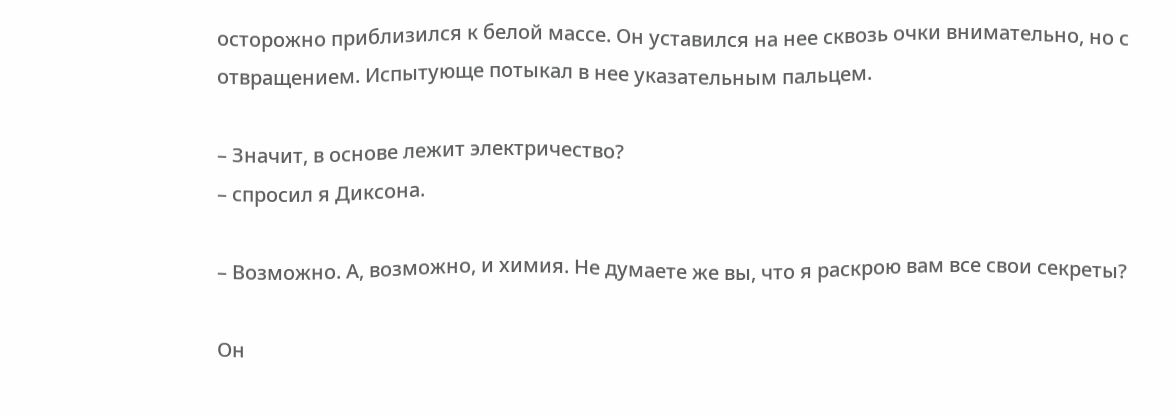осторожно приблизился к белой массе. Он уставился на нее сквозь очки внимательно, но с отвращением. Испытующе потыкал в нее указательным пальцем.

– Значит, в основе лежит электричество?
– спросил я Диксона.

– Возможно. А, возможно, и химия. Не думаете же вы, что я раскрою вам все свои секреты?

Он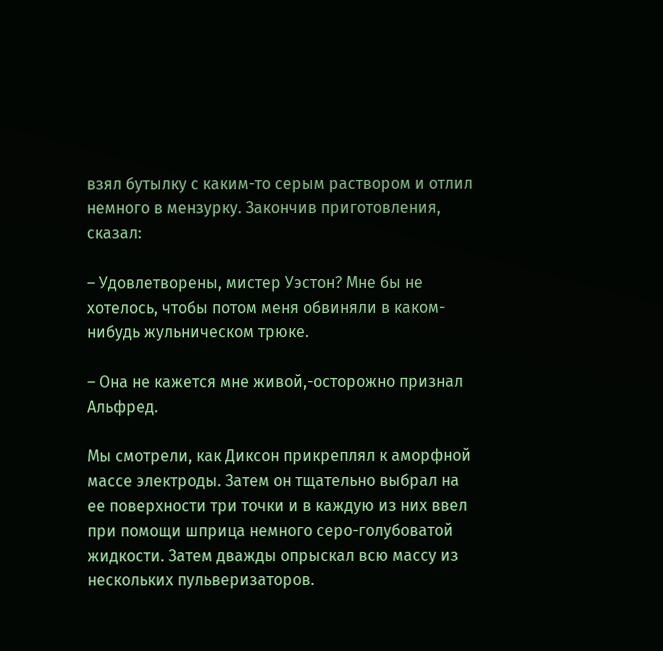взял бутылку с каким-то серым раствором и отлил немного в мензурку. Закончив приготовления, сказал:

– Удовлетворены, мистер Уэстон? Мне бы не хотелось, чтобы потом меня обвиняли в каком-нибудь жульническом трюке.

– Она не кажется мне живой,-осторожно признал Альфред.

Мы смотрели, как Диксон прикреплял к аморфной массе электроды. Затем он тщательно выбрал на ее поверхности три точки и в каждую из них ввел при помощи шприца немного серо-голубоватой жидкости. Затем дважды опрыскал всю массу из нескольких пульверизаторов.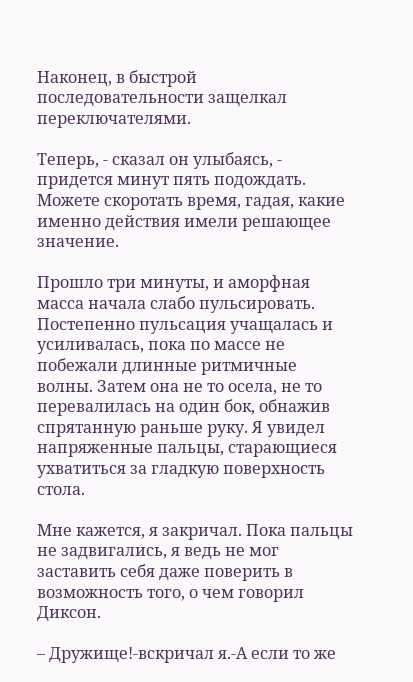Наконец, в быстрой последовательности защелкал переключателями.

Теперь, - сказал он улыбаясь, - придется минут пять подождать. Можете скоротать время, гадая, какие именно действия имели решающее значение.

Прошло три минуты, и аморфная масса начала слабо пульсировать. Постепенно пульсация учащалась и усиливалась, пока по массе не побежали длинные ритмичные волны. Затем она не то осела, не то перевалилась на один бок, обнажив спрятанную раньше руку. Я увидел напряженные пальцы, старающиеся ухватиться за гладкую поверхность стола.

Мне кажется, я закричал. Пока пальцы не задвигались, я ведь не мог заставить себя даже поверить в возможность того, о чем говорил Диксон.

– Дружище!-вскричал я.-А если то же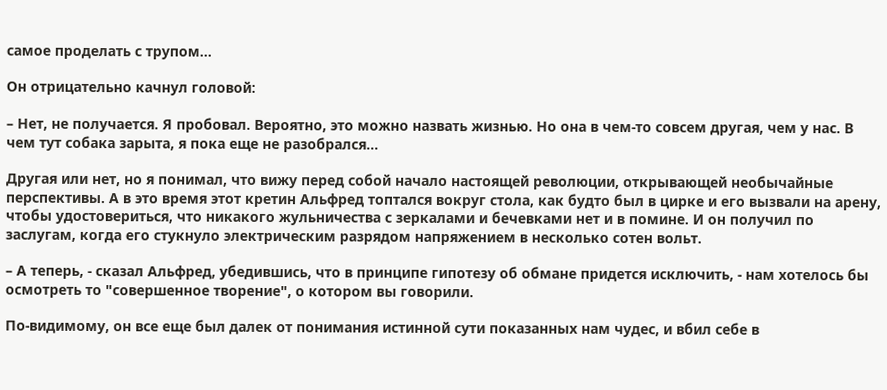самое проделать с трупом...

Он отрицательно качнул головой:

– Нет, не получается. Я пробовал. Вероятно, это можно назвать жизнью. Но она в чем-то совсем другая, чем у нас. В чем тут собака зарыта, я пока еще не разобрался...

Другая или нет, но я понимал, что вижу перед собой начало настоящей революции, открывающей необычайные перспективы. А в это время этот кретин Альфред топтался вокруг стола, как будто был в цирке и его вызвали на арену, чтобы удостовериться, что никакого жульничества с зеркалами и бечевками нет и в помине. И он получил по заслугам, когда его стукнуло электрическим разрядом напряжением в несколько сотен вольт.

– А теперь, - сказал Альфред, убедившись, что в принципе гипотезу об обмане придется исключить, - нам хотелось бы осмотреть то "совершенное творение", о котором вы говорили.

По-видимому, он все еще был далек от понимания истинной сути показанных нам чудес, и вбил себе в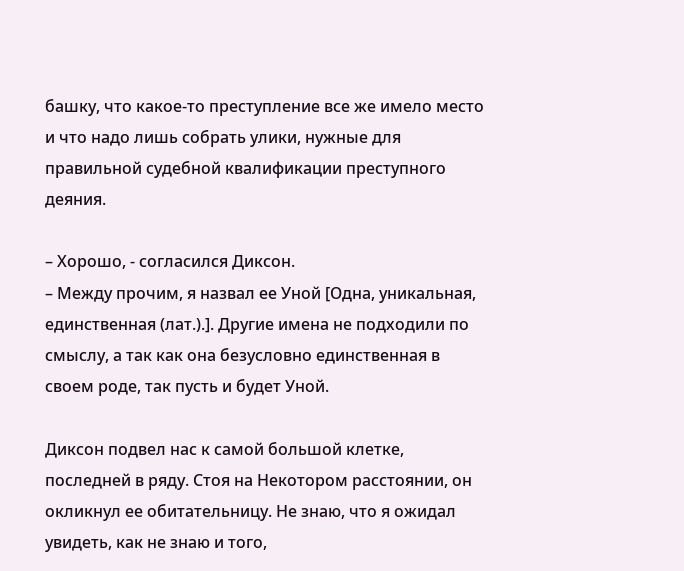башку, что какое-то преступление все же имело место и что надо лишь собрать улики, нужные для правильной судебной квалификации преступного деяния.

– Хорошо, - согласился Диксон.
– Между прочим, я назвал ее Уной [Одна, уникальная, единственная (лат.).]. Другие имена не подходили по смыслу, а так как она безусловно единственная в своем роде, так пусть и будет Уной.

Диксон подвел нас к самой большой клетке, последней в ряду. Стоя на Некотором расстоянии, он окликнул ее обитательницу. Не знаю, что я ожидал увидеть, как не знаю и того,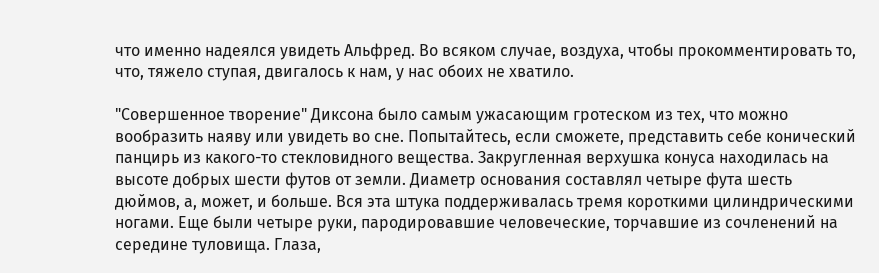что именно надеялся увидеть Альфред. Во всяком случае, воздуха, чтобы прокомментировать то, что, тяжело ступая, двигалось к нам, у нас обоих не хватило.

"Совершенное творение" Диксона было самым ужасающим гротеском из тех, что можно вообразить наяву или увидеть во сне. Попытайтесь, если сможете, представить себе конический панцирь из какого-то стекловидного вещества. Закругленная верхушка конуса находилась на высоте добрых шести футов от земли. Диаметр основания составлял четыре фута шесть дюймов, а, может, и больше. Вся эта штука поддерживалась тремя короткими цилиндрическими ногами. Еще были четыре руки, пародировавшие человеческие, торчавшие из сочленений на середине туловища. Глаза,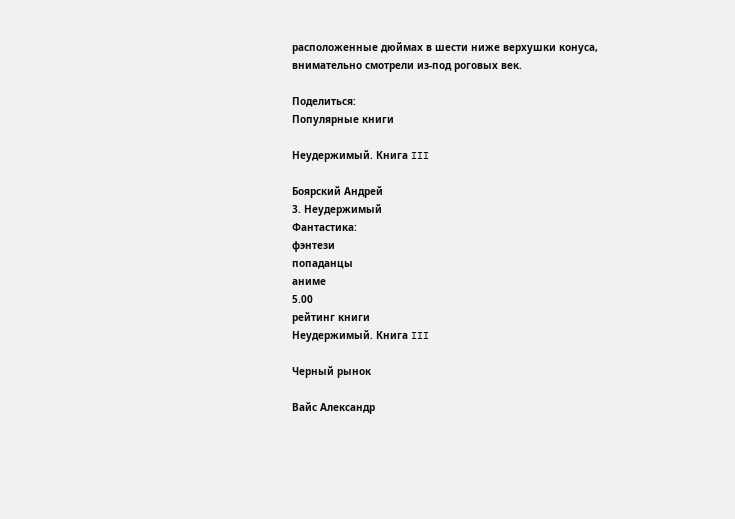расположенные дюймах в шести ниже верхушки конуса, внимательно смотрели из-под роговых век.

Поделиться:
Популярные книги

Неудержимый. Книга III

Боярский Андрей
3. Неудержимый
Фантастика:
фэнтези
попаданцы
аниме
5.00
рейтинг книги
Неудержимый. Книга III

Черный рынок

Вайс Александр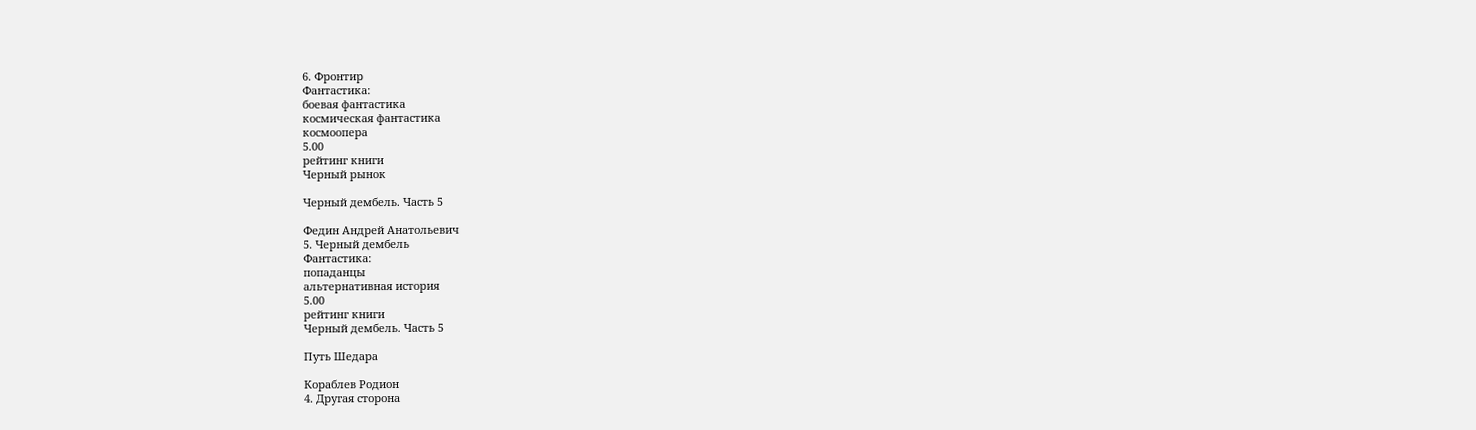6. Фронтир
Фантастика:
боевая фантастика
космическая фантастика
космоопера
5.00
рейтинг книги
Черный рынок

Черный дембель. Часть 5

Федин Андрей Анатольевич
5. Черный дембель
Фантастика:
попаданцы
альтернативная история
5.00
рейтинг книги
Черный дембель. Часть 5

Путь Шедара

Кораблев Родион
4. Другая сторона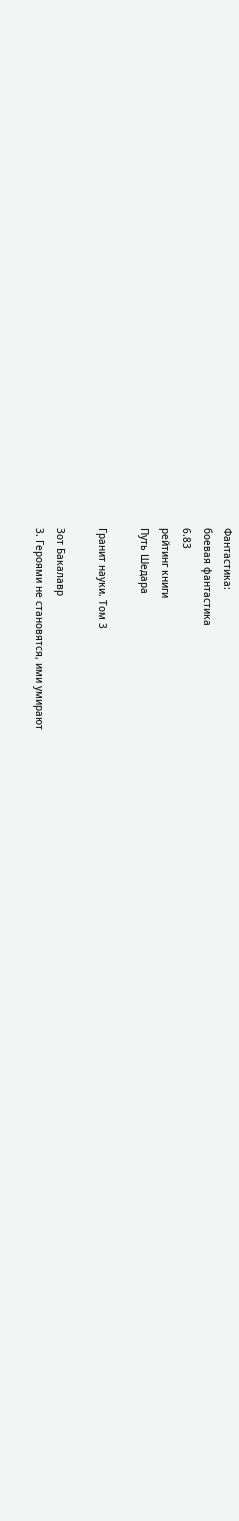Фантастика:
боевая фантастика
6.83
рейтинг книги
Путь Шедара

Гранит науки. Том 3

Зот Бакалавр
3. Героями не становятся, ими умирают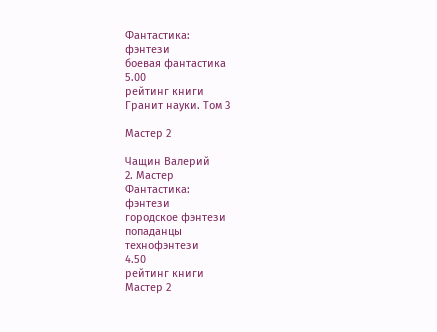Фантастика:
фэнтези
боевая фантастика
5.00
рейтинг книги
Гранит науки. Том 3

Мастер 2

Чащин Валерий
2. Мастер
Фантастика:
фэнтези
городское фэнтези
попаданцы
технофэнтези
4.50
рейтинг книги
Мастер 2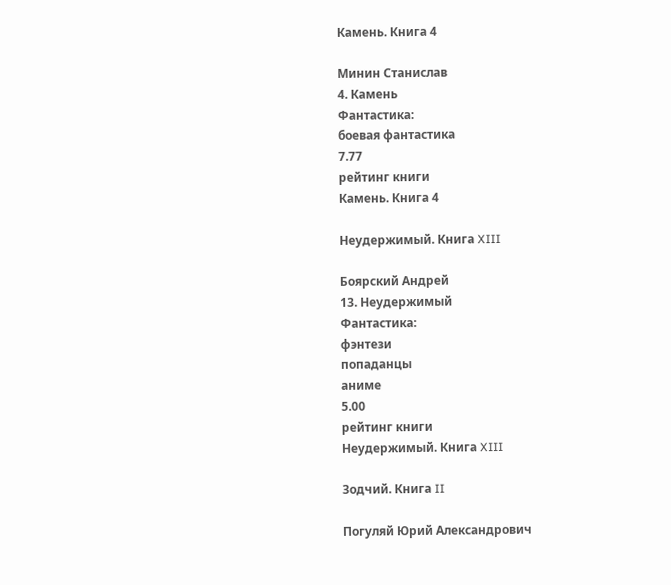Камень. Книга 4

Минин Станислав
4. Камень
Фантастика:
боевая фантастика
7.77
рейтинг книги
Камень. Книга 4

Неудержимый. Книга XIII

Боярский Андрей
13. Неудержимый
Фантастика:
фэнтези
попаданцы
аниме
5.00
рейтинг книги
Неудержимый. Книга XIII

Зодчий. Книга II

Погуляй Юрий Александрович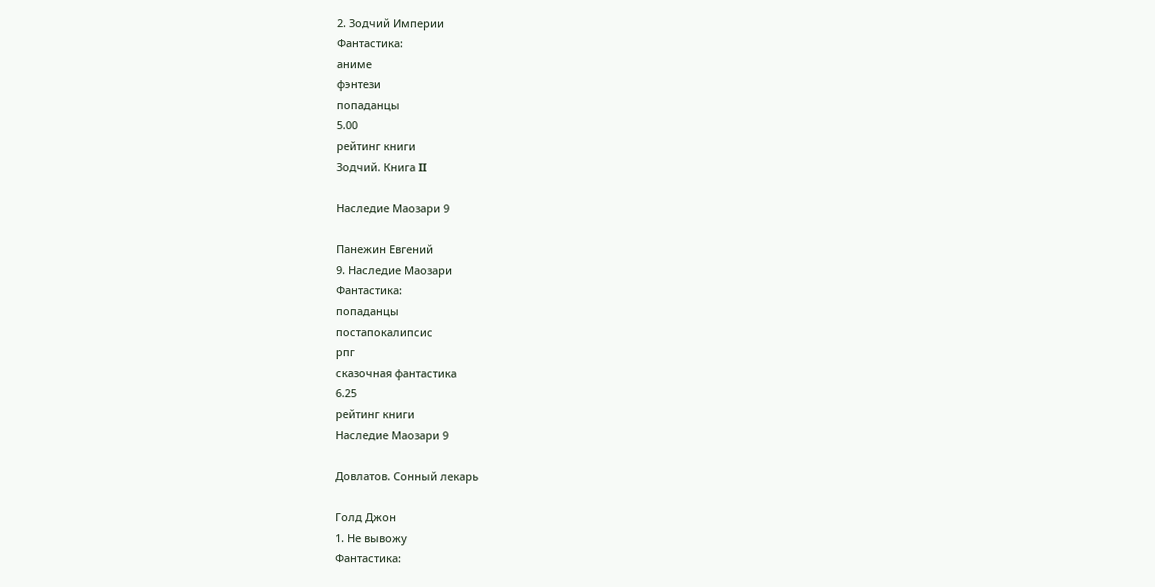2. Зодчий Империи
Фантастика:
аниме
фэнтези
попаданцы
5.00
рейтинг книги
Зодчий. Книга II

Наследие Маозари 9

Панежин Евгений
9. Наследие Маозари
Фантастика:
попаданцы
постапокалипсис
рпг
сказочная фантастика
6.25
рейтинг книги
Наследие Маозари 9

Довлатов. Сонный лекарь

Голд Джон
1. Не вывожу
Фантастика: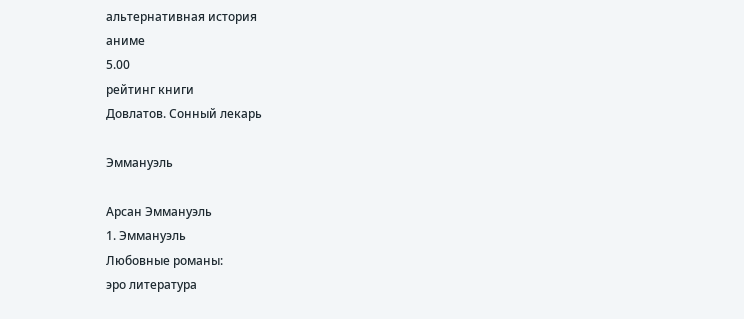альтернативная история
аниме
5.00
рейтинг книги
Довлатов. Сонный лекарь

Эммануэль

Арсан Эммануэль
1. Эммануэль
Любовные романы:
эро литература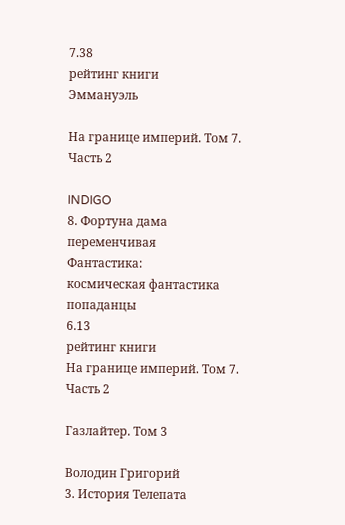7.38
рейтинг книги
Эммануэль

На границе империй. Том 7. Часть 2

INDIGO
8. Фортуна дама переменчивая
Фантастика:
космическая фантастика
попаданцы
6.13
рейтинг книги
На границе империй. Том 7. Часть 2

Газлайтер. Том 3

Володин Григорий
3. История Телепата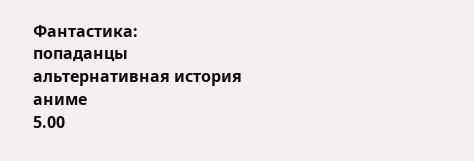Фантастика:
попаданцы
альтернативная история
аниме
5.00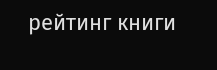рейтинг книги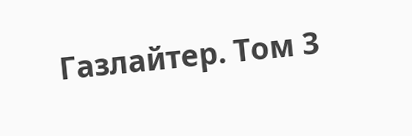Газлайтер. Том 3